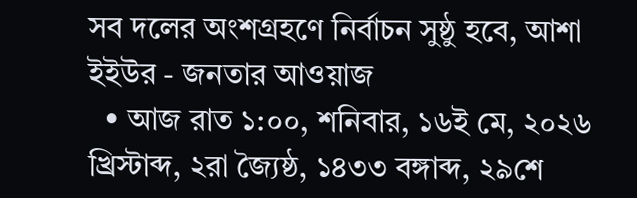সব দলের অংশগ্রহণে নির্বাচন সুষ্ঠু হবে, আশা ইইউর - জনতার আওয়াজ
  • আজ রাত ১:০০, শনিবার, ১৬ই মে, ২০২৬ খ্রিস্টাব্দ, ২রা জ্যৈষ্ঠ, ১৪৩৩ বঙ্গাব্দ, ২৯শে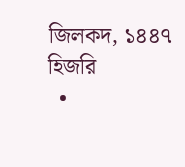জিলকদ, ১৪৪৭ হিজরি
  •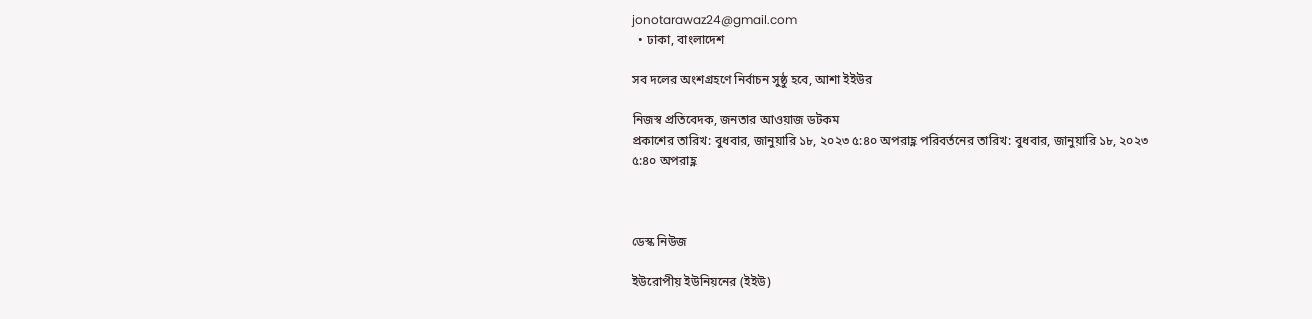jonotarawaz24@gmail.com
  • ঢাকা, বাংলাদেশ

সব দলের অংশগ্রহণে নির্বাচন সুষ্ঠু হবে, আশা ইইউর

নিজস্ব প্রতিবেদক, জনতার আওয়াজ ডটকম
প্রকাশের তারিখ: বুধবার, জানুয়ারি ১৮, ২০২৩ ৫:৪০ অপরাহ্ণ পরিবর্তনের তারিখ: বুধবার, জানুয়ারি ১৮, ২০২৩ ৫:৪০ অপরাহ্ণ



ডেস্ক নিউজ

ইউরোপীয় ইউনিয়নের (ইইউ)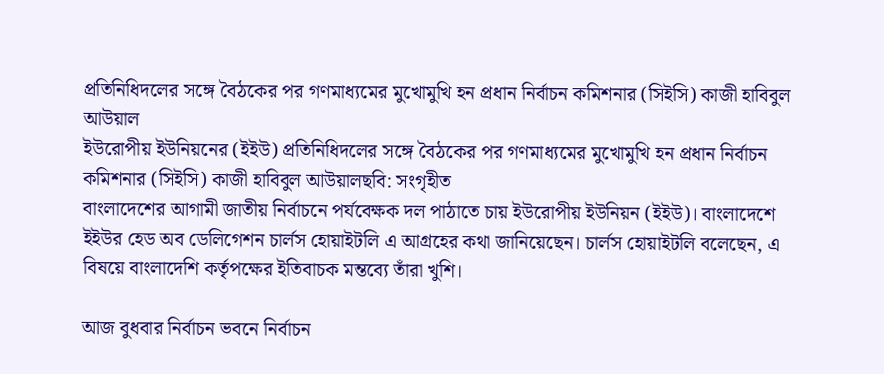প্রতিনিধিদলের সঙ্গে বৈঠকের পর গণমাধ্যমের মুখোমুখি হন প্রধান নির্বাচন কমিশনার (সিইসি) কাজী হাবিবুল আউয়াল
ইউরোপীয় ইউনিয়নের (ইইউ) প্রতিনিধিদলের সঙ্গে বৈঠকের পর গণমাধ্যমের মুখোমুখি হন প্রধান নির্বাচন কমিশনার (সিইসি) কাজী হাবিবুল আউয়ালছবি: সংগৃহীত
বাংলাদেশের আগামী জাতীয় নির্বাচনে পর্যবেক্ষক দল পাঠাতে চায় ইউরোপীয় ইউনিয়ন (ইইউ)। বাংলাদেশে ইইউর হেড অব ডেলিগেশন চার্লস হোয়াইটলি এ আগ্রহের কথা জানিয়েছেন। চার্লস হোয়াইটলি বলেছেন, এ বিষয়ে বাংলাদেশি কর্তৃপক্ষের ইতিবাচক মন্তব্যে তাঁরা খুশি।

আজ বুধবার নির্বাচন ভবনে নির্বাচন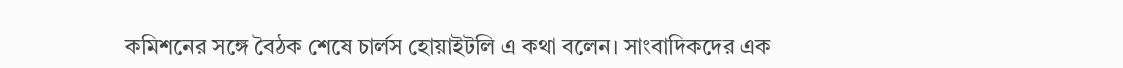কমিশনের সঙ্গে বৈঠক শেষে চার্লস হোয়াইটলি এ কথা বলেন। সাংবাদিকদের এক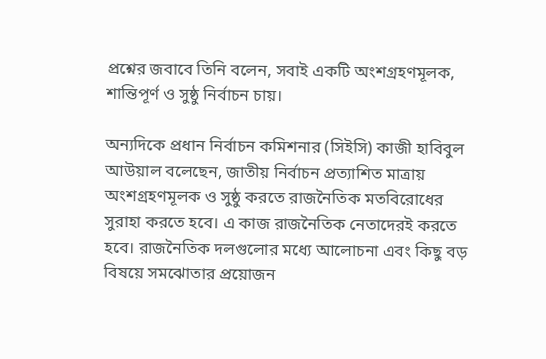প্রশ্নের জবাবে তিনি বলেন, সবাই একটি অংশগ্রহণমূলক, শান্তিপূর্ণ ও সুষ্ঠু নির্বাচন চায়।

অন্যদিকে প্রধান নির্বাচন কমিশনার (সিইসি) কাজী হাবিবুল আউয়াল বলেছেন, জাতীয় নির্বাচন প্রত্যাশিত মাত্রায় অংশগ্রহণমূলক ও সুষ্ঠু করতে রাজনৈতিক মতবিরোধের সুরাহা করতে হবে। এ কাজ রাজনৈতিক নেতাদেরই করতে হবে। রাজনৈতিক দলগুলোর মধ্যে আলোচনা এবং কিছু বড় বিষয়ে সমঝোতার প্রয়োজন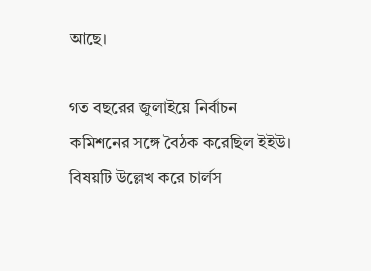আছে।

গত বছরের জুলাইয়ে নির্বাচন কমিশনের সঙ্গে বৈঠক করেছিল ইইউ। বিষয়টি উল্লেখ করে চার্লস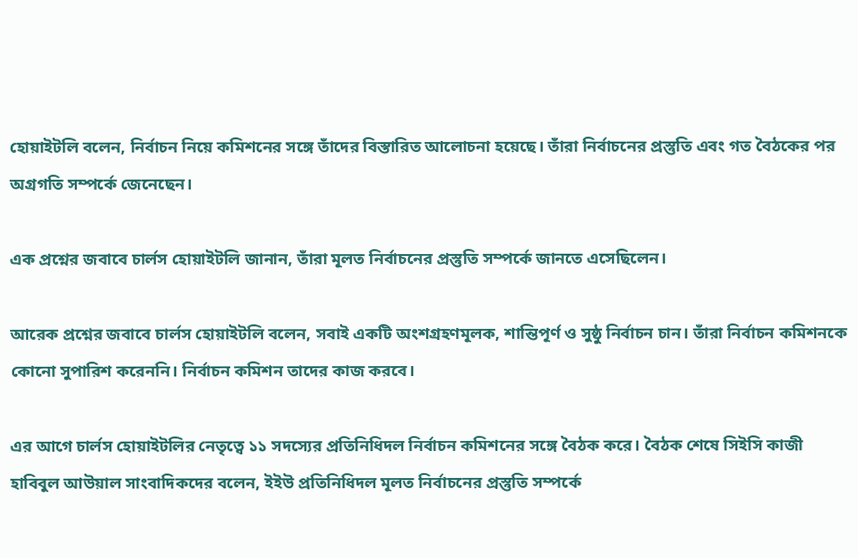হোয়াইটলি বলেন, নির্বাচন নিয়ে কমিশনের সঙ্গে তাঁদের বিস্তারিত আলোচনা হয়েছে। তাঁরা নির্বাচনের প্রস্তুতি এবং গত বৈঠকের পর অগ্রগতি সম্পর্কে জেনেছেন।

এক প্রশ্নের জবাবে চার্লস হোয়াইটলি জানান, তাঁরা মূলত নির্বাচনের প্রস্তুতি সম্পর্কে জানতে এসেছিলেন।

আরেক প্রশ্নের জবাবে চার্লস হোয়াইটলি বলেন, সবাই একটি অংশগ্রহণমূলক, শান্তিপূর্ণ ও সুষ্ঠু নির্বাচন চান। তাঁরা নির্বাচন কমিশনকে কোনো সুপারিশ করেননি। নির্বাচন কমিশন তাদের কাজ করবে।

এর আগে চার্লস হোয়াইটলির নেতৃত্বে ১১ সদস্যের প্রতিনিধিদল নির্বাচন কমিশনের সঙ্গে বৈঠক করে। বৈঠক শেষে সিইসি কাজী হাবিবুল আউয়াল সাংবাদিকদের বলেন, ইইউ প্রতিনিধিদল মূলত নির্বাচনের প্রস্তুতি সম্পর্কে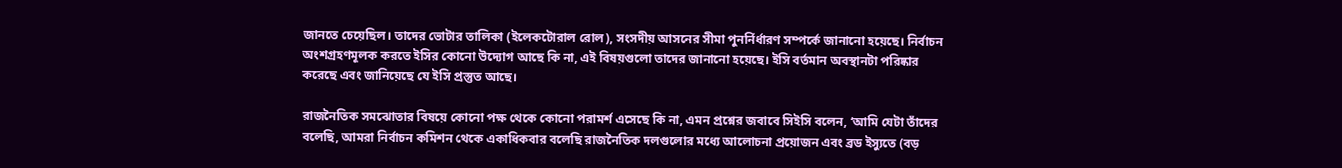জানতে চেয়েছিল। তাদের ভোটার তালিকা (ইলেকটোরাল রোল), সংসদীয় আসনের সীমা পুনর্নির্ধারণ সম্পর্কে জানানো হয়েছে। নির্বাচন অংশগ্রহণমূলক করতে ইসির কোনো উদ্যোগ আছে কি না, এই বিষয়গুলো তাদের জানানো হয়েছে। ইসি বর্তমান অবস্থানটা পরিষ্কার করেছে এবং জানিয়েছে যে ইসি প্রস্তুত আছে।

রাজনৈতিক সমঝোতার বিষয়ে কোনো পক্ষ থেকে কোনো পরামর্শ এসেছে কি না, এমন প্রশ্নের জবাবে সিইসি বলেন, ‘আমি যেটা তাঁদের বলেছি, আমরা নির্বাচন কমিশন থেকে একাধিকবার বলেছি রাজনৈতিক দলগুলোর মধ্যে আলোচনা প্রয়োজন এবং ব্রড ইস্যুতে (বড়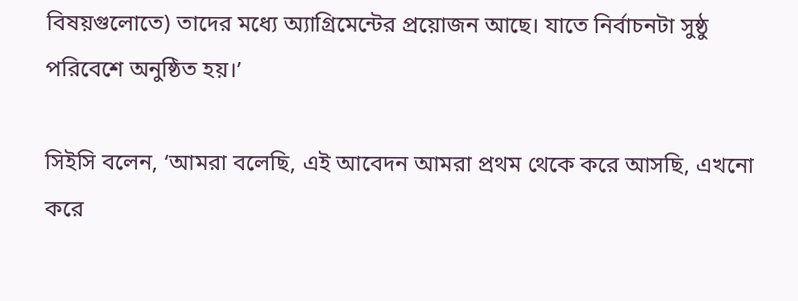বিষয়গুলোতে) তাদের মধ্যে অ্যাগ্রিমেন্টের প্রয়োজন আছে। যাতে নির্বাচনটা সুষ্ঠু পরিবেশে অনুষ্ঠিত হয়।’

সিইসি বলেন, ‘আমরা বলেছি, এই আবেদন আমরা প্রথম থেকে করে আসছি, এখনো করে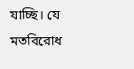যাচ্ছি। যে মতবিরোধ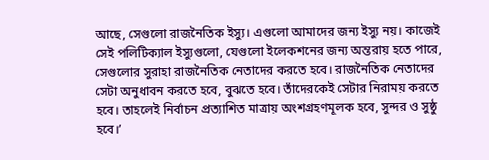আছে, সেগুলো রাজনৈতিক ইস্যু। এগুলো আমাদের জন্য ইস্যু নয়। কাজেই সেই পলিটিক্যাল ইস্যুগুলো, যেগুলো ইলেকশনের জন্য অন্তরায় হতে পারে, সেগুলোর সুরাহা রাজনৈতিক নেতাদের করতে হবে। রাজনৈতিক নেতাদের সেটা অনুধাবন করতে হবে, বুঝতে হবে। তাঁদেরকেই সেটার নিরাময় করতে হবে। তাহলেই নির্বাচন প্রত্যাশিত মাত্রায় অংশগ্রহণমূলক হবে, সুন্দর ও সুষ্ঠু হবে।’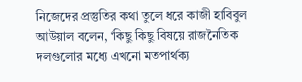নিজেদের প্রস্তুতির কথা তুলে ধরে কাজী হাবিবুল আউয়াল বলেন, ‘কিছু কিছু বিষয়ে রাজনৈতিক দলগুলোর মধ্যে এখনো মতপার্থক্য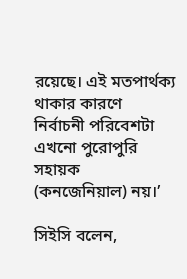রয়েছে। এই মতপার্থক্য থাকার কারণে নির্বাচনী পরিবেশটা এখনো পুরোপুরি সহায়ক (কনজেনিয়াল) নয়।’

সিইসি বলেন,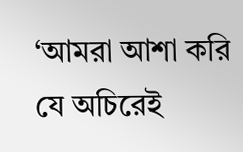‘আমরা আশা করি যে অচিরেই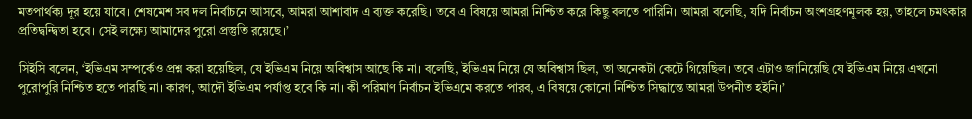মতপার্থক্য দূর হয়ে যাবে। শেষমেশ সব দল নির্বাচনে আসবে, আমরা আশাবাদ এ ব্যক্ত করেছি। তবে এ বিষয়ে আমরা নিশ্চিত করে কিছু বলতে পারিনি। আমরা বলেছি, যদি নির্বাচন অংশগ্রহণমূলক হয়, তাহলে চমৎকার প্রতিদ্বন্দ্বিতা হবে। সেই লক্ষ্যে আমাদের পুরো প্রস্তুতি রয়েছে।’

সিইসি বলেন, ‘ইভিএম সম্পর্কেও প্রশ্ন করা হয়েছিল, যে ইভিএম নিয়ে অবিশ্বাস আছে কি না। বলেছি, ইভিএম নিয়ে যে অবিশ্বাস ছিল, তা অনেকটা কেটে গিয়েছিল। তবে এটাও জানিয়েছি যে ইভিএম নিয়ে এখনো পুরোপুরি নিশ্চিত হতে পারছি না। কারণ, আদৌ ইভিএম পর্যাপ্ত হবে কি না। কী পরিমাণ নির্বাচন ইভিএমে করতে পারব, এ বিষয়ে কোনো নিশ্চিত সিদ্ধান্তে আমরা উপনীত হইনি।’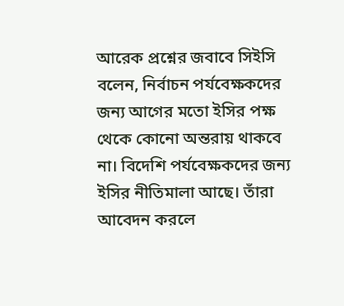আরেক প্রশ্নের জবাবে সিইসি বলেন, নির্বাচন পর্যবেক্ষকদের জন্য আগের মতো ইসির পক্ষ থেকে কোনো অন্তরায় থাকবে না। বিদেশি পর্যবেক্ষকদের জন্য ইসির নীতিমালা আছে। তাঁরা আবেদন করলে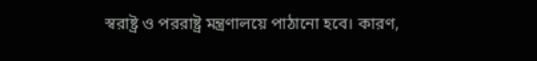স্বরাষ্ট্র ও পররাষ্ট্র মন্ত্রণালয়ে পাঠানো হবে। কারণ,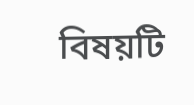বিষয়টি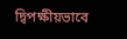দ্বিপক্ষীয়ভাবে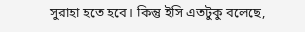সুরাহা হতে হবে। কিন্তু ইসি এতটুকু বলেছে,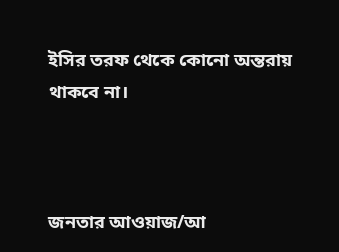ইসির তরফ থেকে কোনো অন্তরায় থাকবে না।



জনতার আওয়াজ/আ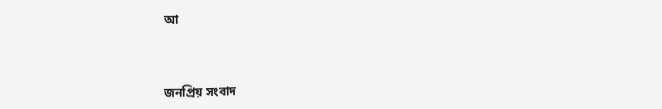আ



জনপ্রিয় সংবাদ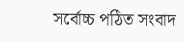সর্বোচ্চ পঠিত সংবাদ